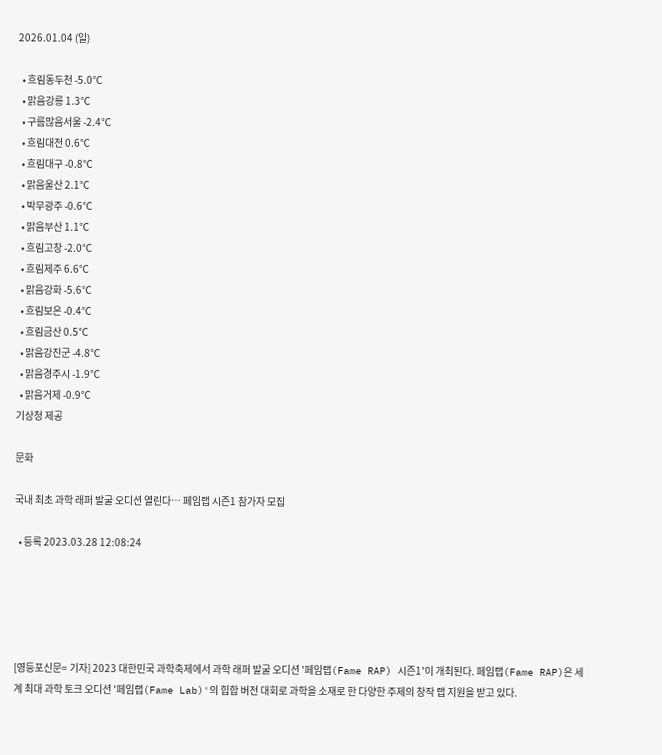2026.01.04 (일)

  • 흐림동두천 -5.0℃
  • 맑음강릉 1.3℃
  • 구름많음서울 -2.4℃
  • 흐림대전 0.6℃
  • 흐림대구 -0.8℃
  • 맑음울산 2.1℃
  • 박무광주 -0.6℃
  • 맑음부산 1.1℃
  • 흐림고창 -2.0℃
  • 흐림제주 6.6℃
  • 맑음강화 -5.6℃
  • 흐림보은 -0.4℃
  • 흐림금산 0.5℃
  • 맑음강진군 -4.8℃
  • 맑음경주시 -1.9℃
  • 맑음거제 -0.9℃
기상청 제공

문화

국내 최초 과학 래퍼 발굴 오디션 열린다… 페임랩 시즌1 참가자 모집

  • 등록 2023.03.28 12:08:24





[영등포신문= 기자] 2023 대한민국 과학축제에서 과학 래퍼 발굴 오디션 '페임랩(Fame RAP) 시즌1'이 개최된다. 페임랩(Fame RAP)은 세계 최대 과학 토크 오디션 '페임랩(Fame Lab)'의 힙합 버전 대회로 과학을 소재로 한 다양한 주제의 창작 랩 지원을 받고 있다.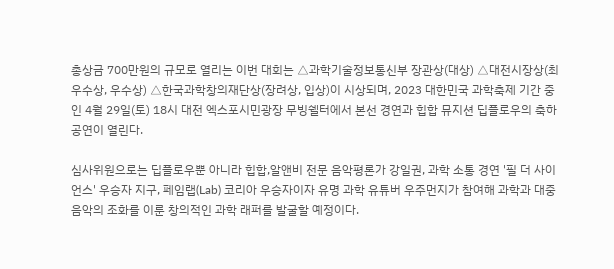총상금 700만원의 규모로 열리는 이번 대회는 △과학기술정보통신부 장관상(대상) △대전시장상(최우수상, 우수상) △한국과학창의재단상(장려상, 입상)이 시상되며, 2023 대한민국 과학축제 기간 중인 4월 29일(토) 18시 대전 엑스포시민광장 무빙쉘터에서 본선 경연과 힙합 뮤지션 딥플로우의 축하 공연이 열린다.

심사위원으로는 딥플로우뿐 아니라 힙합,알앤비 전문 음악평론가 강일권, 과학 소통 경연 '필 더 사이언스' 우승자 지구, 페임랩(Lab) 코리아 우승자이자 유명 과학 유튜버 우주먼지가 참여해 과학과 대중음악의 조화를 이룬 창의적인 과학 래퍼를 발굴할 예정이다.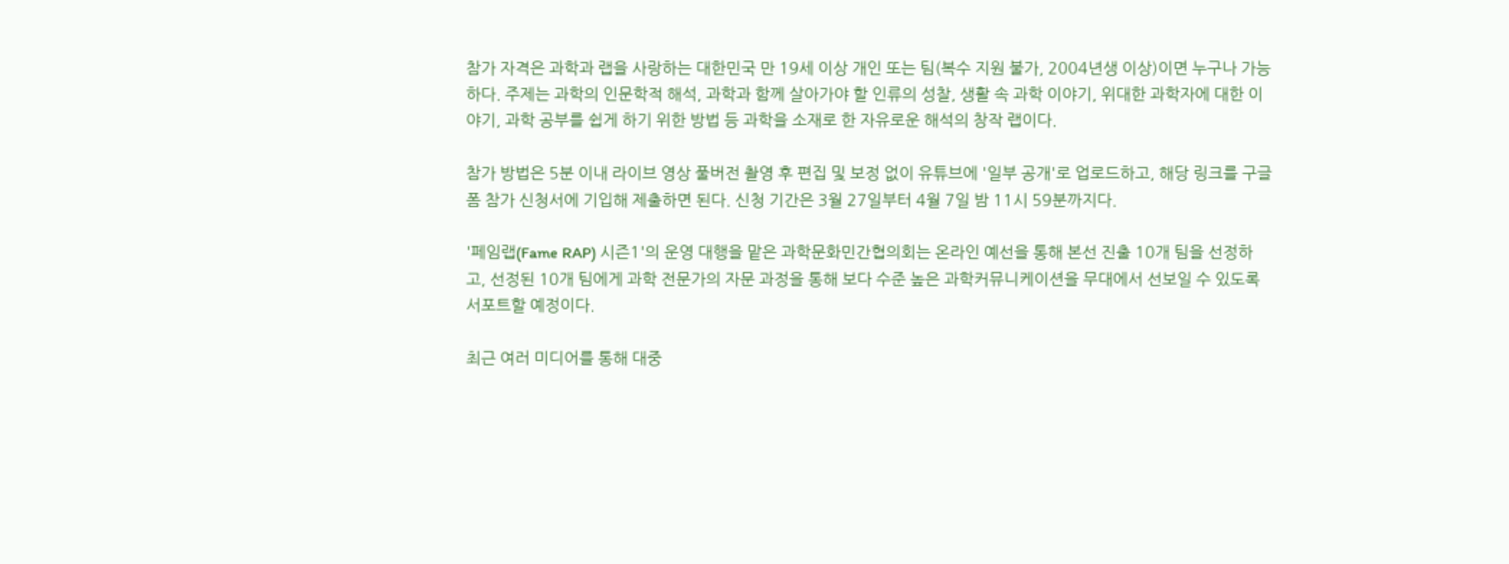참가 자격은 과학과 랩을 사랑하는 대한민국 만 19세 이상 개인 또는 팀(복수 지원 불가, 2004년생 이상)이면 누구나 가능하다. 주제는 과학의 인문학적 해석, 과학과 함께 살아가야 할 인류의 성찰, 생활 속 과학 이야기, 위대한 과학자에 대한 이야기, 과학 공부를 쉽게 하기 위한 방법 등 과학을 소재로 한 자유로운 해석의 창작 랩이다.

참가 방법은 5분 이내 라이브 영상 풀버전 촬영 후 편집 및 보정 없이 유튜브에 '일부 공개'로 업로드하고, 해당 링크를 구글폼 참가 신청서에 기입해 제출하면 된다. 신청 기간은 3월 27일부터 4월 7일 밤 11시 59분까지다.

'페임랩(Fame RAP) 시즌1'의 운영 대행을 맡은 과학문화민간협의회는 온라인 예선을 통해 본선 진출 10개 팀을 선정하고, 선정된 10개 팀에게 과학 전문가의 자문 과정을 통해 보다 수준 높은 과학커뮤니케이션을 무대에서 선보일 수 있도록 서포트할 예정이다.

최근 여러 미디어를 통해 대중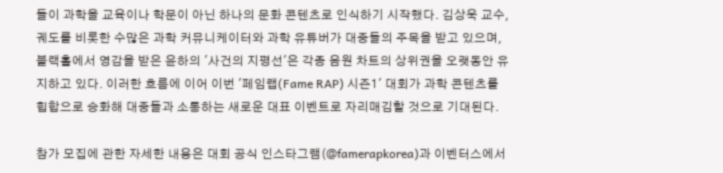들이 과학을 교육이나 학문이 아닌 하나의 문화 콘텐츠로 인식하기 시작했다. 김상욱 교수, 궤도를 비롯한 수많은 과학 커뮤니케이터와 과학 유튜버가 대중들의 주목을 받고 있으며, 블랙홀에서 영감을 받은 윤하의 '사건의 지평선'은 각종 음원 차트의 상위권을 오랫동안 유지하고 있다. 이러한 흐름에 이어 이번 '페임랩(Fame RAP) 시즌1' 대회가 과학 콘텐츠를 힙합으로 승화해 대중들과 소통하는 새로운 대표 이벤트로 자리매김할 것으로 기대된다.

참가 모집에 관한 자세한 내용은 대회 공식 인스타그램(@famerapkorea)과 이벤터스에서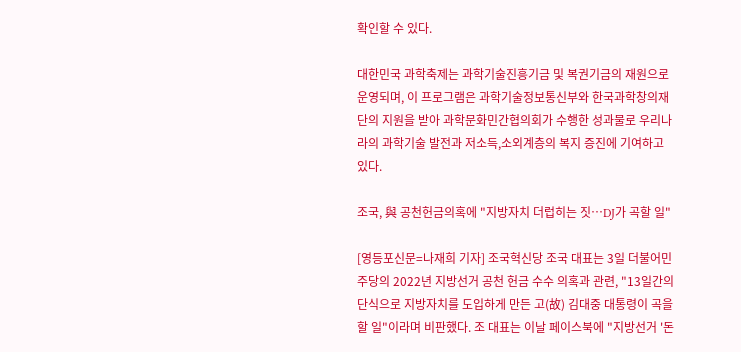확인할 수 있다.

대한민국 과학축제는 과학기술진흥기금 및 복권기금의 재원으로 운영되며, 이 프로그램은 과학기술정보통신부와 한국과학창의재단의 지원을 받아 과학문화민간협의회가 수행한 성과물로 우리나라의 과학기술 발전과 저소득,소외계층의 복지 증진에 기여하고 있다.

조국, 與 공천헌금의혹에 "지방자치 더럽히는 짓…DJ가 곡할 일"

[영등포신문=나재희 기자] 조국혁신당 조국 대표는 3일 더불어민주당의 2022년 지방선거 공천 헌금 수수 의혹과 관련, "13일간의 단식으로 지방자치를 도입하게 만든 고(故) 김대중 대통령이 곡을 할 일"이라며 비판했다. 조 대표는 이날 페이스북에 "지방선거 '돈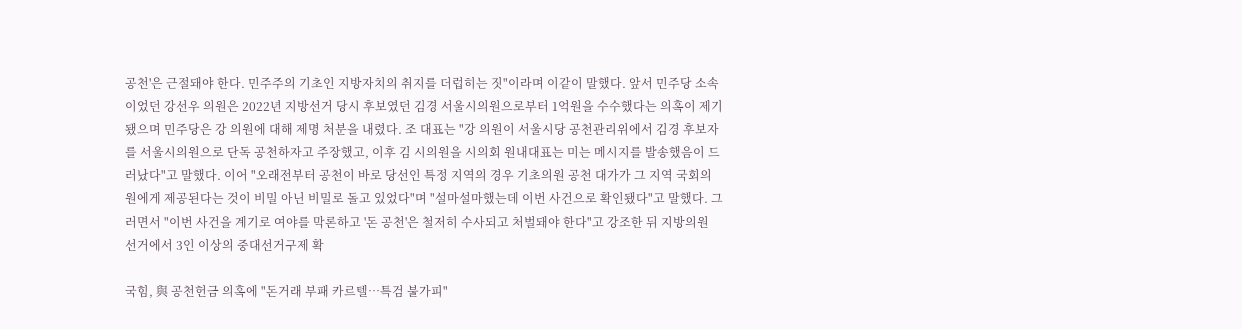공천'은 근절돼야 한다. 민주주의 기초인 지방자치의 취지를 더럽히는 짓"이라며 이같이 말했다. 앞서 민주당 소속이었던 강선우 의원은 2022년 지방선거 당시 후보였던 김경 서울시의원으로부터 1억원을 수수했다는 의혹이 제기됐으며 민주당은 강 의원에 대해 제명 처분을 내렸다. 조 대표는 "강 의원이 서울시당 공천관리위에서 김경 후보자를 서울시의원으로 단독 공천하자고 주장했고, 이후 김 시의원을 시의회 원내대표는 미는 메시지를 발송했음이 드러났다"고 말했다. 이어 "오래전부터 공천이 바로 당선인 특정 지역의 경우 기초의원 공천 대가가 그 지역 국회의원에게 제공된다는 것이 비밀 아닌 비밀로 돌고 있었다"며 "설마설마했는데 이번 사건으로 확인됐다"고 말했다. 그러면서 "이번 사건을 계기로 여야를 막론하고 '돈 공천'은 철저히 수사되고 처벌돼야 한다"고 강조한 뒤 지방의원 선거에서 3인 이상의 중대선거구제 확

국힘, 與 공천헌금 의혹에 "돈거래 부패 카르텔…특검 불가피"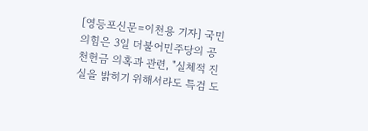[영등포신문=이천용 기자] 국민의힘은 3일 더불어민주당의 공천헌금 의혹과 관련, "실체적 진실을 밝히기 위해서라도 특검 도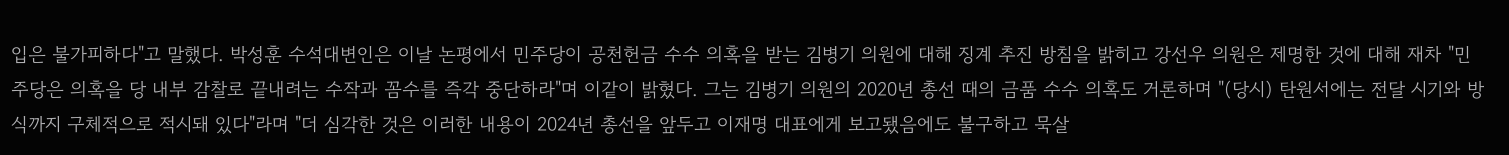입은 불가피하다"고 말했다. 박성훈 수석대변인은 이날 논평에서 민주당이 공천헌금 수수 의혹을 받는 김병기 의원에 대해 징계 추진 방침을 밝히고 강선우 의원은 제명한 것에 대해 재차 "민주당은 의혹을 당 내부 감찰로 끝내려는 수작과 꼼수를 즉각 중단하라"며 이같이 밝혔다. 그는 김병기 의원의 2020년 총선 때의 금품 수수 의혹도 거론하며 "(당시) 탄원서에는 전달 시기와 방식까지 구체적으로 적시돼 있다"라며 "더 심각한 것은 이러한 내용이 2024년 총선을 앞두고 이재명 대표에게 보고됐음에도 불구하고 묵살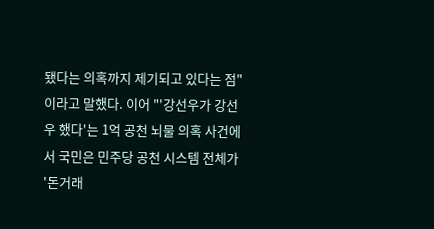됐다는 의혹까지 제기되고 있다는 점"이라고 말했다. 이어 "'강선우가 강선우 했다'는 1억 공천 뇌물 의혹 사건에서 국민은 민주당 공천 시스템 전체가 '돈거래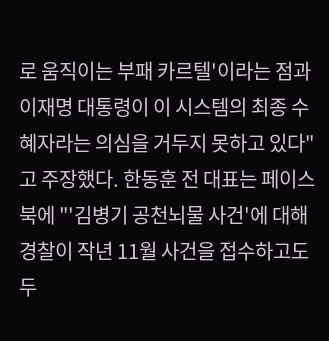로 움직이는 부패 카르텔'이라는 점과 이재명 대통령이 이 시스템의 최종 수혜자라는 의심을 거두지 못하고 있다"고 주장했다. 한동훈 전 대표는 페이스북에 "'김병기 공천뇌물 사건'에 대해 경찰이 작년 11월 사건을 접수하고도 두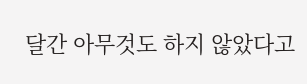달간 아무것도 하지 않았다고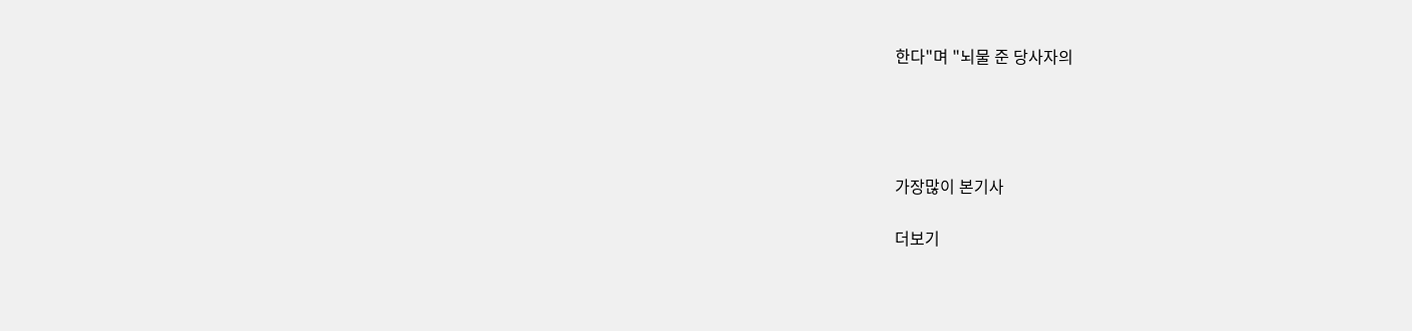한다"며 "뇌물 준 당사자의




가장많이 본기사

더보기